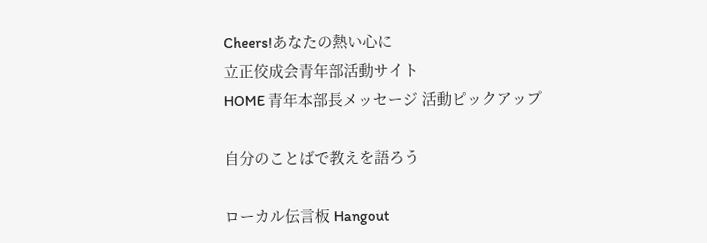Cheers!あなたの熱い心に
立正佼成会青年部活動サイト
HOME 青年本部長メッセージ 活動ピックアップ

自分のことばで教えを語ろう

ローカル伝言板 Hangout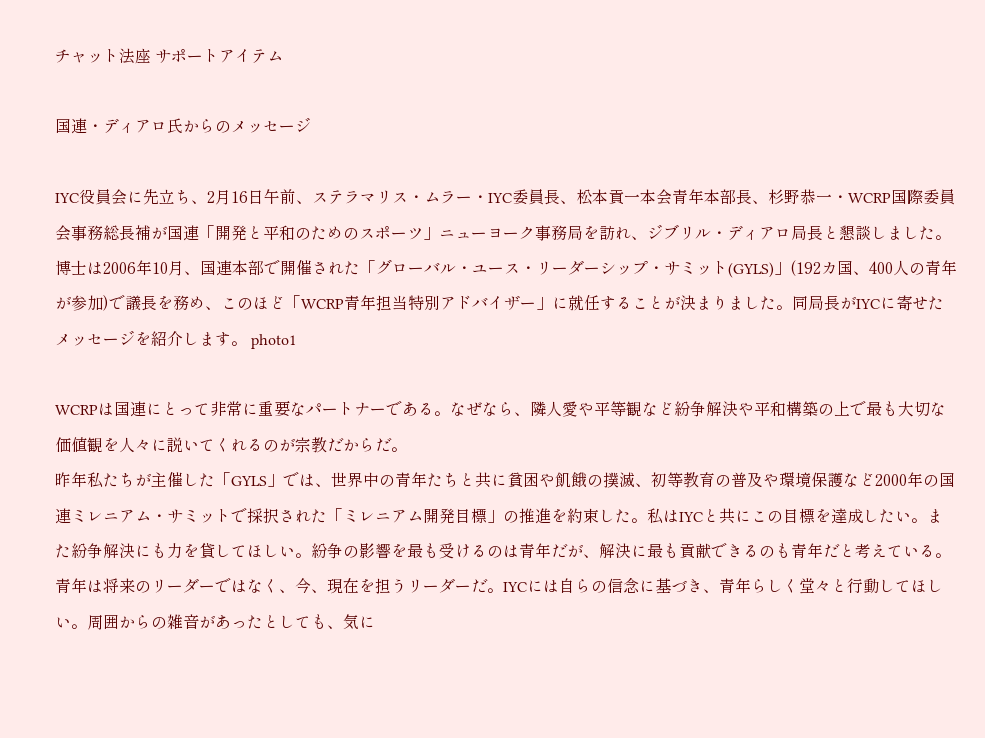チャット法座 サポートアイテム

国連・ディアロ氏からのメッセージ

IYC役員会に先立ち、2月16日午前、ステラマリス・ムラー・IYC委員長、松本貢一本会青年本部長、杉野恭一・WCRP国際委員会事務総長補が国連「開発と平和のためのスポーツ」ニューヨーク事務局を訪れ、ジブリル・ディアロ局長と懇談しました。博士は2006年10月、国連本部で開催された「グローバル・ユース・リーダーシップ・サミット(GYLS)」(192カ国、400人の青年が参加)で議長を務め、このほど「WCRP青年担当特別アドバイザー」に就任することが決まりました。同局長がIYCに寄せたメッセージを紹介します。 photo1

WCRPは国連にとって非常に重要なパートナーである。なぜなら、隣人愛や平等観など紛争解決や平和構築の上で最も大切な価値観を人々に説いてくれるのが宗教だからだ。
昨年私たちが主催した「GYLS」では、世界中の青年たちと共に貧困や飢餓の撲滅、初等教育の普及や環境保護など2000年の国連ミレニアム・サミットで採択された「ミレニアム開発目標」の推進を約束した。私はIYCと共にこの目標を達成したい。また紛争解決にも力を貸してほしい。紛争の影響を最も受けるのは青年だが、解決に最も貢献できるのも青年だと考えている。
青年は将来のリーダーではなく、今、現在を担うリーダーだ。IYCには自らの信念に基づき、青年らしく堂々と行動してほしい。周囲からの雑音があったとしても、気に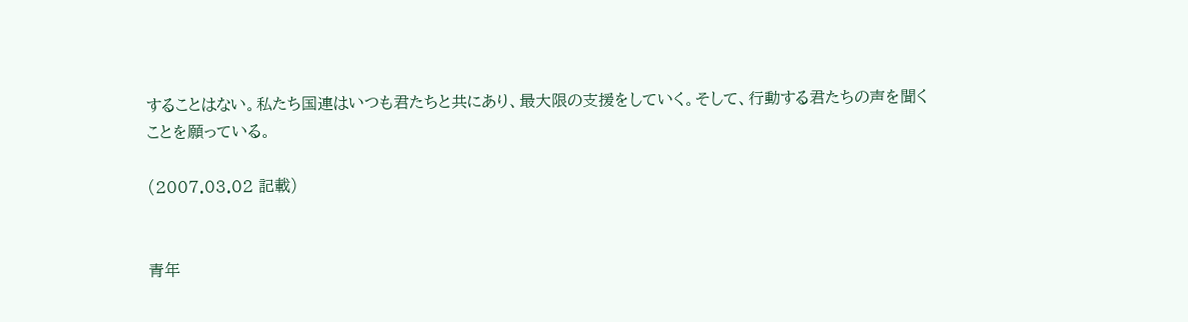することはない。私たち国連はいつも君たちと共にあり、最大限の支援をしていく。そして、行動する君たちの声を聞くことを願っている。

(2007.03.02 記載)


青年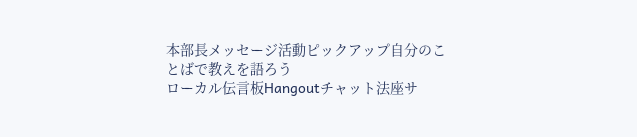本部長メッセージ活動ピックアップ自分のことばで教えを語ろう
ローカル伝言板Hangoutチャット法座サ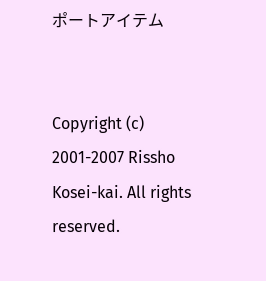ポートアイテム


Copyright (c) 2001-2007 Rissho Kosei-kai. All rights reserved.